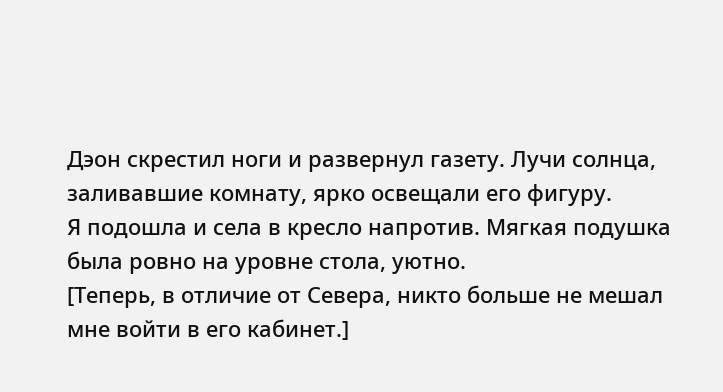Дэон скрестил ноги и развернул газету. Лучи солнца, заливавшие комнату, ярко освещали его фигуру.
Я подошла и села в кресло напротив. Мягкая подушка была ровно на уровне стола, уютно.
[Теперь, в отличие от Севера, никто больше не мешал мне войти в его кабинет.]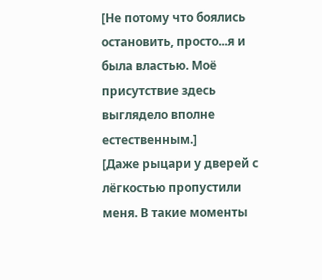[Не потому что боялись остановить, просто...я и была властью. Моё присутствие здесь выглядело вполне естественным.]
[Даже рыцари у дверей с лёгкостью пропустили меня. В такие моменты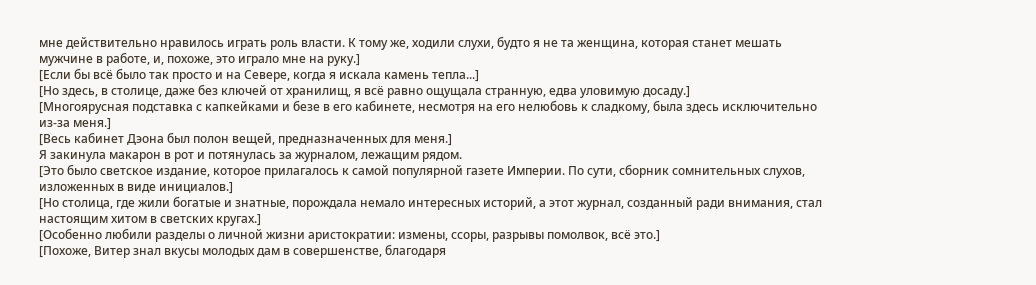мне действительно нравилось играть роль власти. К тому же, ходили слухи, будто я не та женщина, которая станет мешать мужчине в работе, и, похоже, это играло мне на руку.]
[Если бы всё было так просто и на Севере, когда я искала камень тепла...]
[Но здесь, в столице, даже без ключей от хранилищ, я всё равно ощущала странную, едва уловимую досаду.]
[Многоярусная подставка с капкейками и безе в его кабинете, несмотря на его нелюбовь к сладкому, была здесь исключительно из-за меня.]
[Весь кабинет Дэона был полон вещей, предназначенных для меня.]
Я закинула макарон в рот и потянулась за журналом, лежащим рядом.
[Это было светское издание, которое прилагалось к самой популярной газете Империи. По сути, сборник сомнительных слухов, изложенных в виде инициалов.]
[Но столица, где жили богатые и знатные, порождала немало интересных историй, а этот журнал, созданный ради внимания, стал настоящим хитом в светских кругах.]
[Особенно любили разделы о личной жизни аристократии: измены, ссоры, разрывы помолвок, всё это.]
[Похоже, Витер знал вкусы молодых дам в совершенстве, благодаря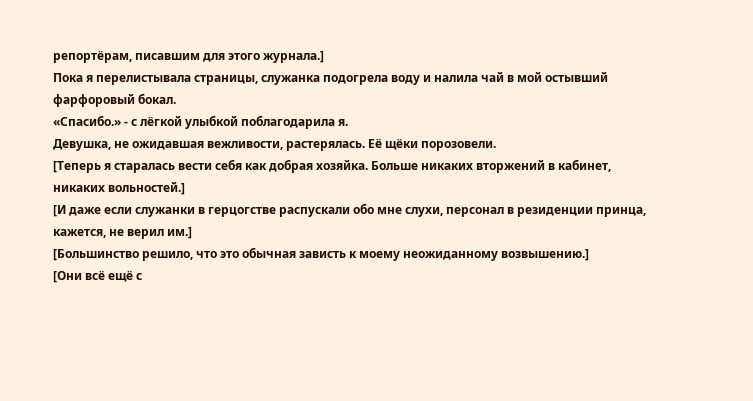репортёрам, писавшим для этого журнала.]
Пока я перелистывала страницы, служанка подогрела воду и налила чай в мой остывший фарфоровый бокал.
«Спасибо.» - с лёгкой улыбкой поблагодарила я.
Девушка, не ожидавшая вежливости, растерялась. Её щёки порозовели.
[Теперь я старалась вести себя как добрая хозяйка. Больше никаких вторжений в кабинет, никаких вольностей.]
[И даже если служанки в герцогстве распускали обо мне слухи, персонал в резиденции принца, кажется, не верил им.]
[Большинство решило, что это обычная зависть к моему неожиданному возвышению.]
[Они всё ещё с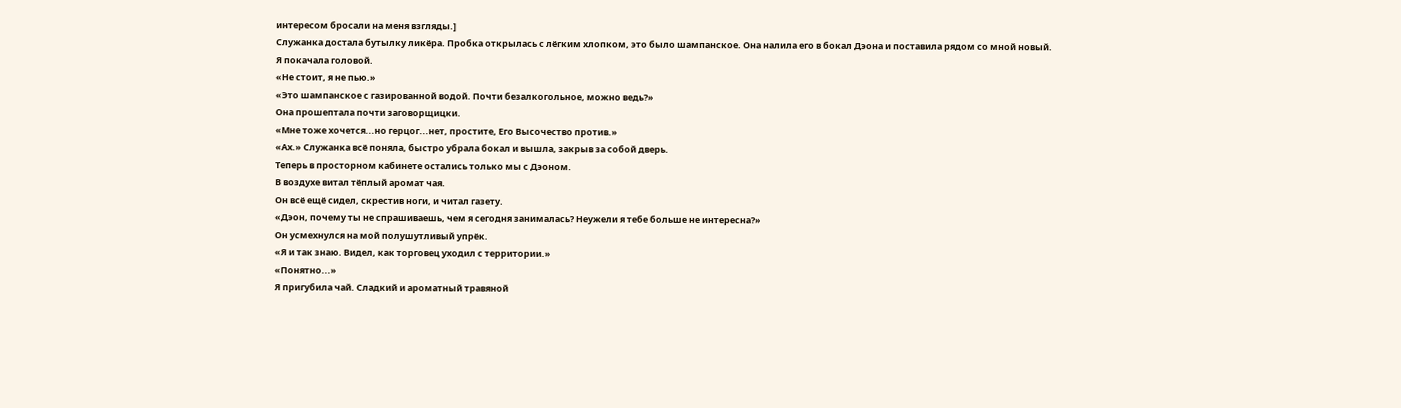интересом бросали на меня взгляды.]
Служанка достала бутылку ликёра. Пробка открылась с лёгким хлопком, это было шампанское. Она налила его в бокал Дэона и поставила рядом со мной новый.
Я покачала головой.
«Не стоит, я не пью.»
«Это шампанское с газированной водой. Почти безалкогольное, можно ведь?»
Она прошептала почти заговорщицки.
«Мне тоже хочется...но герцог...нет, простите, Его Высочество против.»
«Ах.» Служанка всё поняла, быстро убрала бокал и вышла, закрыв за собой дверь.
Теперь в просторном кабинете остались только мы с Дэоном.
В воздухе витал тёплый аромат чая.
Он всё ещё сидел, скрестив ноги, и читал газету.
«Дэон, почему ты не спрашиваешь, чем я сегодня занималась? Неужели я тебе больше не интересна?»
Он усмехнулся на мой полушутливый упрёк.
«Я и так знаю. Видел, как торговец уходил с территории.»
«Понятно...»
Я пригубила чай. Сладкий и ароматный травяной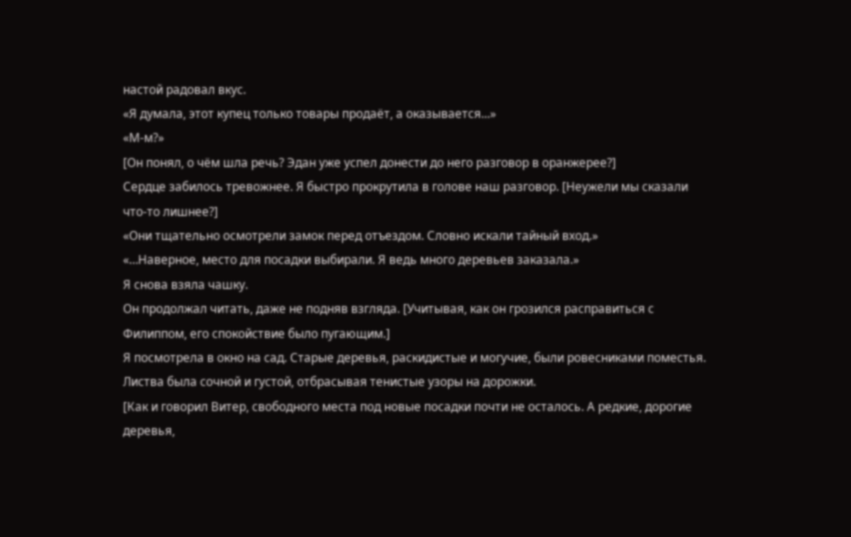настой радовал вкус.
«Я думала, этот купец только товары продаёт, а оказывается...»
«М-м?»
[Он понял, о чём шла речь? Эдан уже успел донести до него разговор в оранжерее?]
Сердце забилось тревожнее. Я быстро прокрутила в голове наш разговор. [Неужели мы сказали что-то лишнее?]
«Они тщательно осмотрели замок перед отъездом. Словно искали тайный вход.»
«…Наверное, место для посадки выбирали. Я ведь много деревьев заказала.»
Я снова взяла чашку.
Он продолжал читать, даже не подняв взгляда. [Учитывая, как он грозился расправиться с Филиппом, его спокойствие было пугающим.]
Я посмотрела в окно на сад. Старые деревья, раскидистые и могучие, были ровесниками поместья.
Листва была сочной и густой, отбрасывая тенистые узоры на дорожки.
[Как и говорил Витер, свободного места под новые посадки почти не осталось. А редкие, дорогие деревья,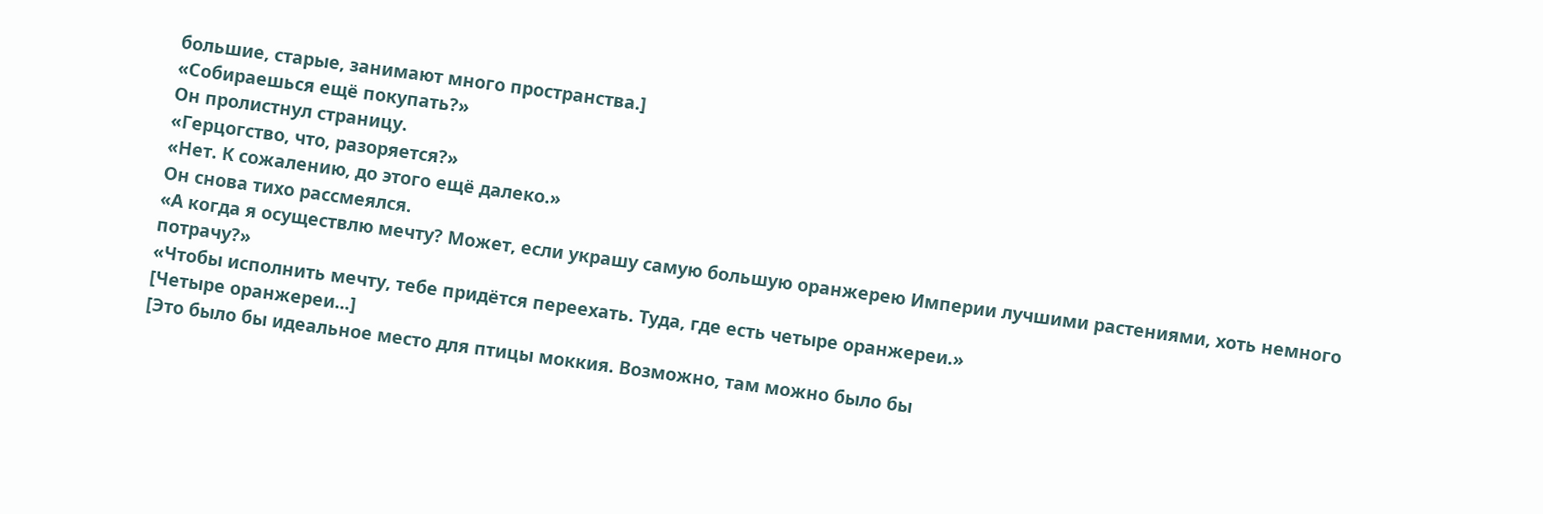большие, старые, занимают много пространства.]
«Собираешься ещё покупать?»
Он пролистнул страницу.
«Герцогство, что, разоряется?»
«Нет. К сожалению, до этого ещё далеко.»
Он снова тихо рассмеялся.
«А когда я осуществлю мечту? Может, если украшу самую большую оранжерею Империи лучшими растениями, хоть немного потрачу?»
«Чтобы исполнить мечту, тебе придётся переехать. Туда, где есть четыре оранжереи.»
[Четыре оранжереи...]
[Это было бы идеальное место для птицы моккия. Возможно, там можно было бы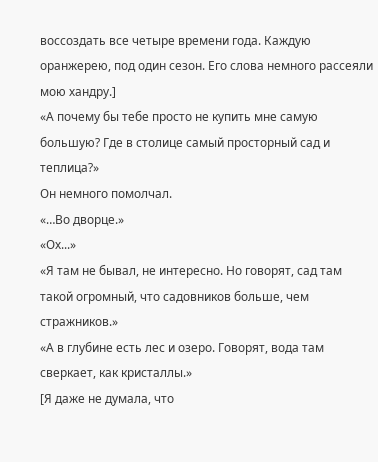воссоздать все четыре времени года. Каждую оранжерею, под один сезон. Его слова немного рассеяли мою хандру.]
«А почему бы тебе просто не купить мне самую большую? Где в столице самый просторный сад и теплица?»
Он немного помолчал.
«…Во дворце.»
«Ох...»
«Я там не бывал, не интересно. Но говорят, сад там такой огромный, что садовников больше, чем стражников.»
«А в глубине есть лес и озеро. Говорят, вода там сверкает, как кристаллы.»
[Я даже не думала, что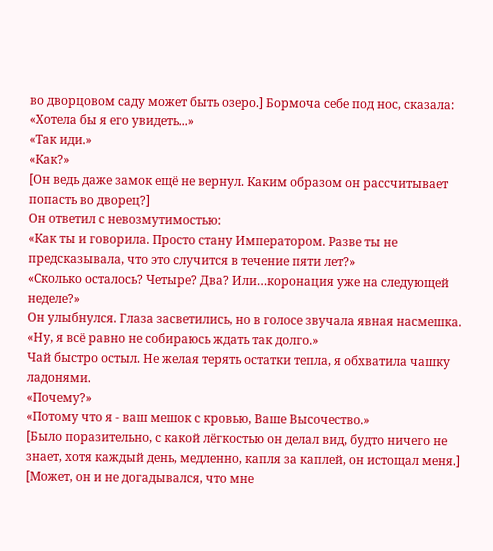во дворцовом саду может быть озеро.] Бормоча себе под нос, сказала:
«Хотела бы я его увидеть...»
«Так иди.»
«Как?»
[Он ведь даже замок ещё не вернул. Каким образом он рассчитывает попасть во дворец?]
Он ответил с невозмутимостью:
«Как ты и говорила. Просто стану Императором. Разве ты не предсказывала, что это случится в течение пяти лет?»
«Сколько осталось? Четыре? Два? Или…коронация уже на следующей неделе?»
Он улыбнулся. Глаза засветились, но в голосе звучала явная насмешка.
«Ну, я всё равно не собираюсь ждать так долго.»
Чай быстро остыл. Не желая терять остатки тепла, я обхватила чашку ладонями.
«Почему?»
«Потому что я - ваш мешок с кровью, Ваше Высочество.»
[Было поразительно, с какой лёгкостью он делал вид, будто ничего не знает, хотя каждый день, медленно, капля за каплей, он истощал меня.]
[Может, он и не догадывался, что мне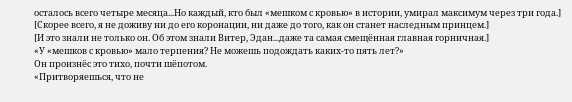осталось всего четыре месяца...Но каждый, кто был «мешком с кровью» в истории, умирал максимум через три года.]
[Скорее всего, я не доживу ни до его коронации, ни даже до того, как он станет наследным принцем.]
[И это знали не только он. Об этом знали Витер, Эдан...даже та самая смещённая главная горничная.]
«У «мешков с кровью» мало терпения? Не можешь подождать каких-то пять лет?»
Он произнёс это тихо, почти шёпотом.
«Притворяешься, что не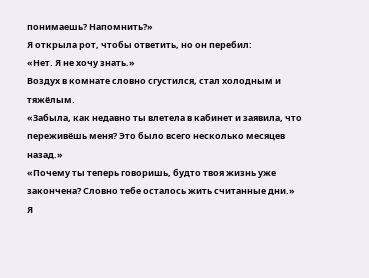понимаешь? Напомнить?»
Я открыла рот, чтобы ответить, но он перебил:
«Нет. Я не хочу знать.»
Воздух в комнате словно сгустился, стал холодным и тяжёлым.
«Забыла, как недавно ты влетела в кабинет и заявила, что переживёшь меня? Это было всего несколько месяцев назад.»
«Почему ты теперь говоришь, будто твоя жизнь уже закончена? Словно тебе осталось жить считанные дни.»
Я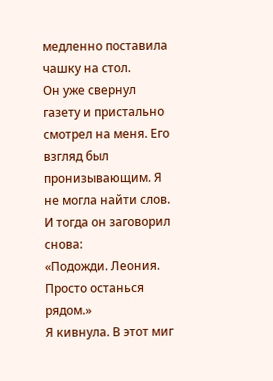медленно поставила чашку на стол.
Он уже свернул газету и пристально смотрел на меня. Его взгляд был пронизывающим. Я не могла найти слов.
И тогда он заговорил снова:
«Подожди. Леония. Просто останься рядом.»
Я кивнула. В этот миг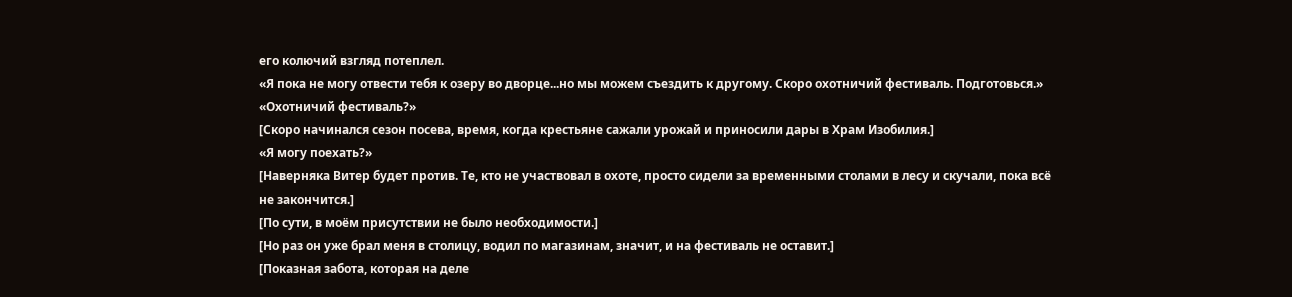его колючий взгляд потеплел.
«Я пока не могу отвести тебя к озеру во дворце...но мы можем съездить к другому. Скоро охотничий фестиваль. Подготовься.»
«Охотничий фестиваль?»
[Скоро начинался сезон посева, время, когда крестьяне сажали урожай и приносили дары в Храм Изобилия.]
«Я могу поехать?»
[Наверняка Витер будет против. Те, кто не участвовал в охоте, просто сидели за временными столами в лесу и скучали, пока всё не закончится.]
[По сути, в моём присутствии не было необходимости.]
[Но раз он уже брал меня в столицу, водил по магазинам, значит, и на фестиваль не оставит.]
[Показная забота, которая на деле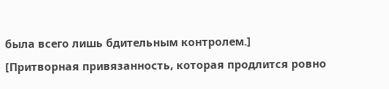была всего лишь бдительным контролем.]
[Притворная привязанность, которая продлится ровно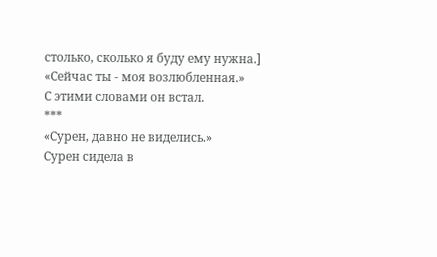столько, сколько я буду ему нужна.]
«Сейчас ты - моя возлюбленная.»
С этими словами он встал.
***
«Сурен, давно не виделись.»
Сурен сидела в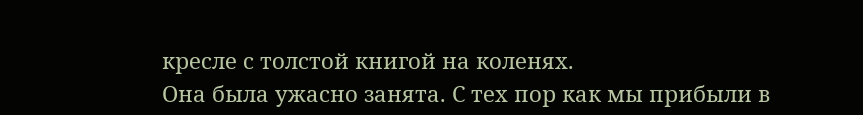кресле с толстой книгой на коленях.
Она была ужасно занята. С тех пор как мы прибыли в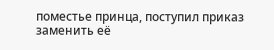поместье принца, поступил приказ заменить её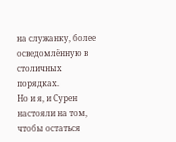на служанку, более осведомлённую в столичных порядках.
Но и я, и Сурен настояли на том, чтобы остаться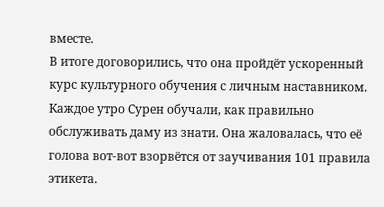вместе.
В итоге договорились, что она пройдёт ускоренный курс культурного обучения с личным наставником.
Каждое утро Сурен обучали, как правильно обслуживать даму из знати. Она жаловалась, что её голова вот-вот взорвётся от заучивания 101 правила этикета.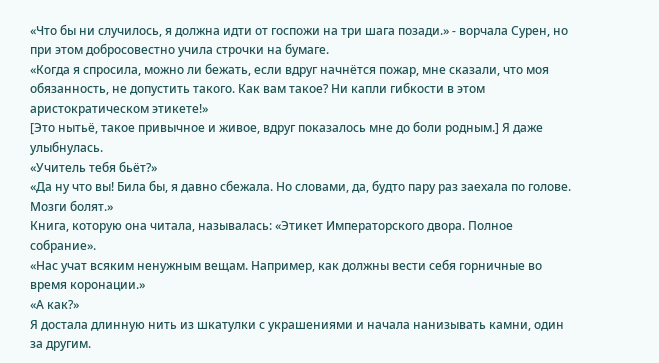«Что бы ни случилось, я должна идти от госпожи на три шага позади.» - ворчала Сурен, но при этом добросовестно учила строчки на бумаге.
«Когда я спросила, можно ли бежать, если вдруг начнётся пожар, мне сказали, что моя обязанность, не допустить такого. Как вам такое? Ни капли гибкости в этом аристократическом этикете!»
[Это нытьё, такое привычное и живое, вдруг показалось мне до боли родным.] Я даже улыбнулась.
«Учитель тебя бьёт?»
«Да ну что вы! Била бы, я давно сбежала. Но словами, да, будто пару раз заехала по голове. Мозги болят.»
Книга, которую она читала, называлась: «Этикет Императорского двора. Полное собрание».
«Нас учат всяким ненужным вещам. Например, как должны вести себя горничные во время коронации.»
«А как?»
Я достала длинную нить из шкатулки с украшениями и начала нанизывать камни, один за другим.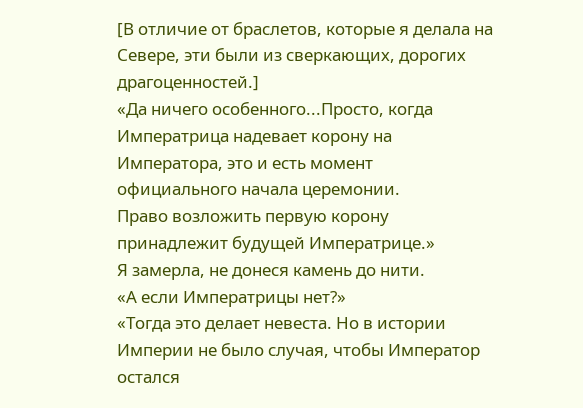[В отличие от браслетов, которые я делала на Севере, эти были из сверкающих, дорогих драгоценностей.]
«Да ничего особенного...Просто, когда Императрица надевает корону на Императора, это и есть момент официального начала церемонии.
Право возложить первую корону принадлежит будущей Императрице.»
Я замерла, не донеся камень до нити.
«А если Императрицы нет?»
«Тогда это делает невеста. Но в истории Империи не было случая, чтобы Император остался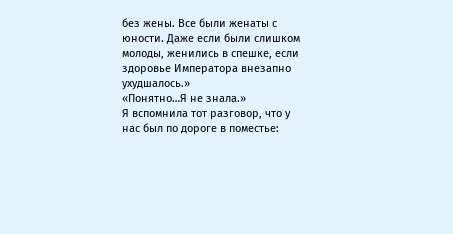без жены. Все были женаты с юности. Даже если были слишком молоды, женились в спешке, если здоровье Императора внезапно ухудшалось.»
«Понятно…Я не знала.»
Я вспомнила тот разговор, что у нас был по дороге в поместье: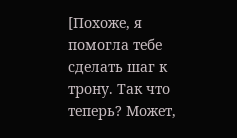[Похоже, я помогла тебе сделать шаг к трону. Так что теперь? Может,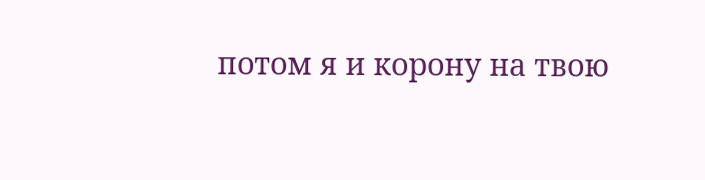потом я и корону на твою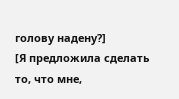голову надену?]
[Я предложила сделать то, что мне,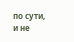по сути, и не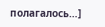полагалось…]